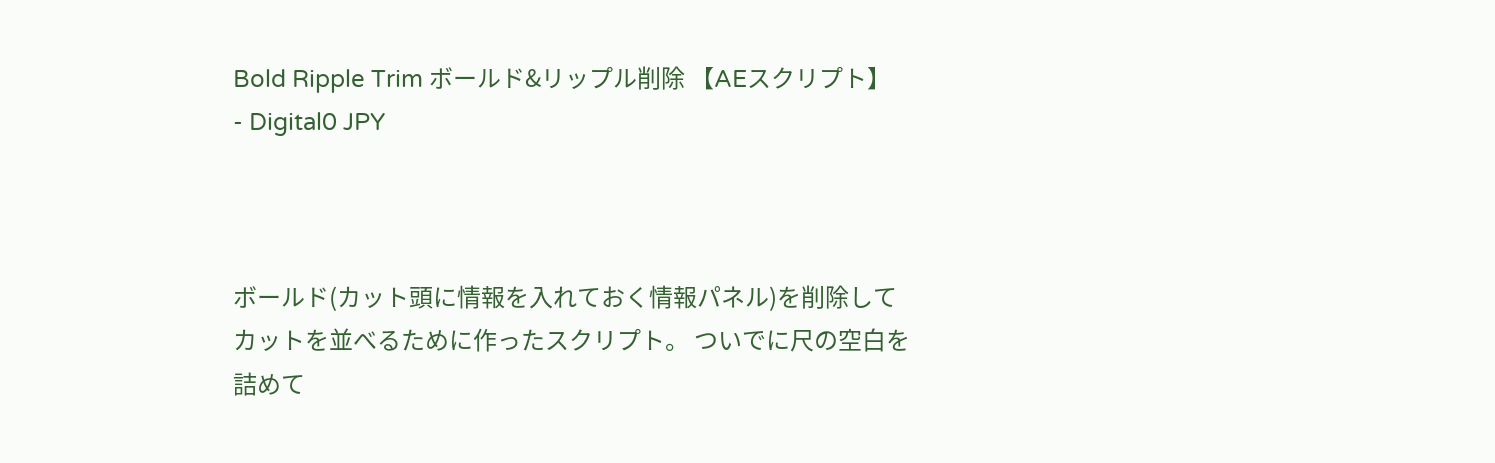Bold Ripple Trim ボールド&リップル削除 【AEスクリプト】
- Digital0 JPY



ボールド(カット頭に情報を入れておく情報パネル)を削除してカットを並べるために作ったスクリプト。 ついでに尺の空白を詰めて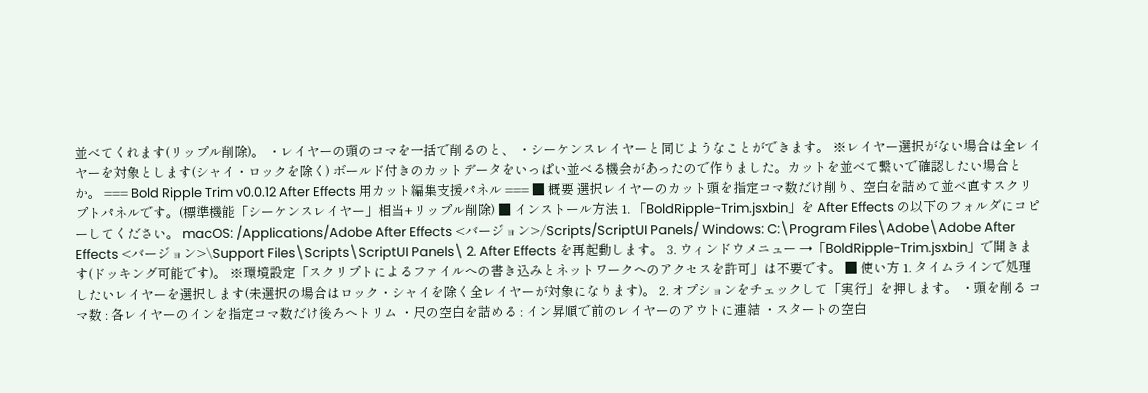並べてくれます(リップル削除)。 ・レイヤーの頭のコマを一括で削るのと、 ・シーケンスレイヤーと同じようなことができます。 ※レイヤー選択がない場合は全レイヤーを対象とします(シャイ・ロックを除く) ボールド付きのカットデータをいっぱい並べる機会があったので作りました。カットを並べて繋いで確認したい場合とか。 === Bold Ripple Trim v0.0.12 After Effects 用カット編集支援パネル === ■ 概要 選択レイヤーのカット頭を指定コマ数だけ削り、空白を詰めて並べ直すスクリプトパネルです。(標準機能「シーケンスレイヤー」相当+リップル削除) ■ インストール方法 1. 「BoldRipple-Trim.jsxbin」を After Effects の以下のフォルダにコピーしてください。 macOS: /Applications/Adobe After Effects <バージョン>/Scripts/ScriptUI Panels/ Windows: C:\Program Files\Adobe\Adobe After Effects <バージョン>\Support Files\Scripts\ScriptUI Panels\ 2. After Effects を再起動します。 3. ウィンドウメニュー →「BoldRipple-Trim.jsxbin」で開きます(ドッキング可能です)。 ※環境設定「スクリプトによるファイルへの書き込みとネットワークへのアクセスを許可」は不要です。 ■ 使い方 1. タイムラインで処理したいレイヤーを選択します(未選択の場合はロック・シャイを除く全レイヤーが対象になります)。 2. オプションをチェックして「実行」を押します。 ・頭を削る コマ数 : 各レイヤーのインを指定コマ数だけ後ろへトリム ・尺の空白を詰める : イン昇順で前のレイヤーのアウトに連結 ・スタートの空白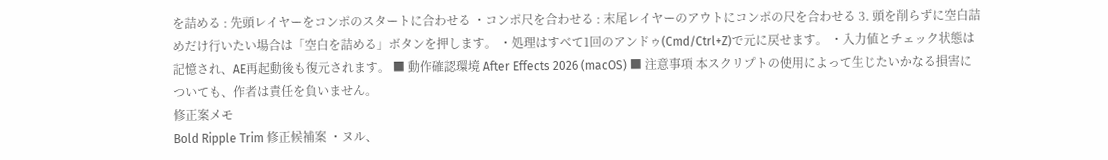を詰める : 先頭レイヤーをコンポのスタートに合わせる ・コンポ尺を合わせる : 末尾レイヤーのアウトにコンポの尺を合わせる 3. 頭を削らずに空白詰めだけ行いたい場合は「空白を詰める」ボタンを押します。 ・処理はすべて1回のアンドゥ(Cmd/Ctrl+Z)で元に戻せます。 ・入力値とチェック状態は記憶され、AE再起動後も復元されます。 ■ 動作確認環境 After Effects 2026 (macOS) ■ 注意事項 本スクリプトの使用によって生じたいかなる損害についても、作者は責任を負いません。
修正案メモ
Bold Ripple Trim 修正候補案 ・ヌル、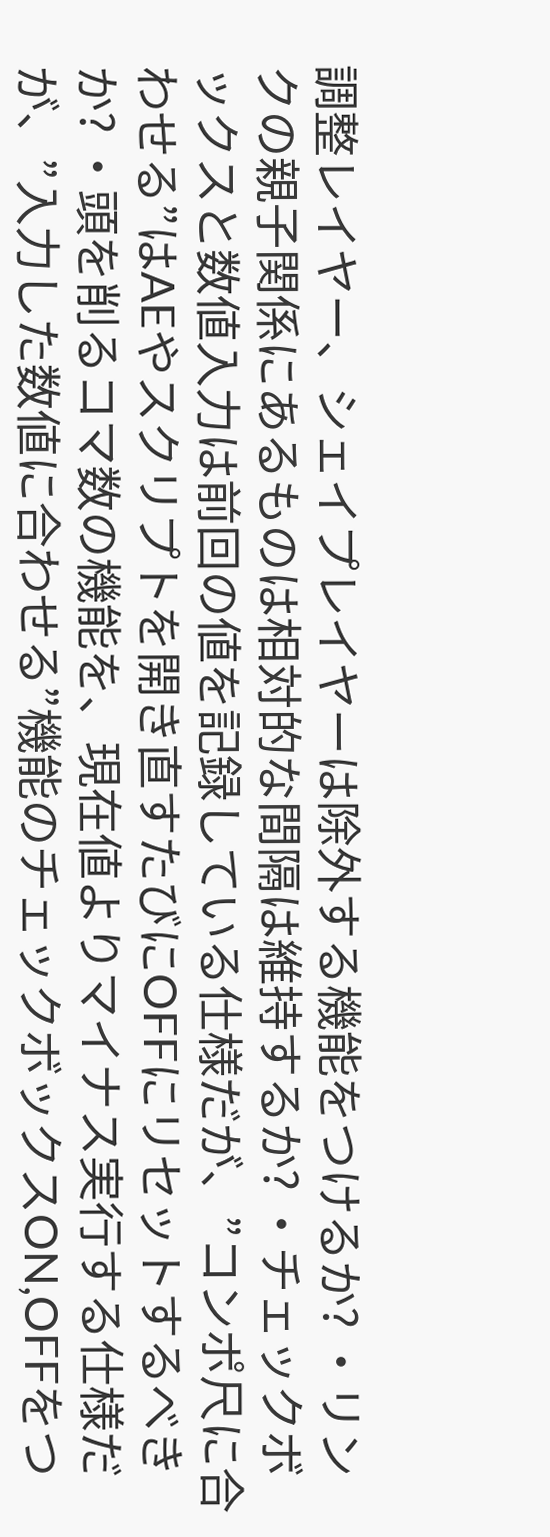調整レイヤー、シェイプレイヤーは除外する機能をつけるか? ・リンクの親子関係にあるものは相対的な間隔は維持するか? ・チェックボックスと数値入力は前回の値を記録している仕様だが、”コンポ尺に合わせる”はAEやスクリプトを開き直すたびにOFFにリセットするべきか? ・頭を削るコマ数の機能を、現在値よりマイナス実行する仕様だが、”入力した数値に合わせる”機能のチェックボックスON,OFFをつ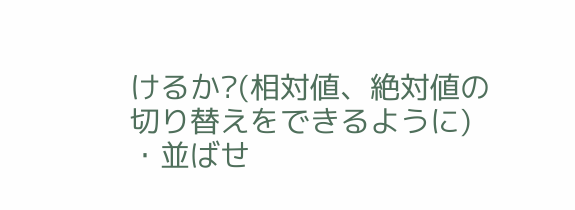けるか?(相対値、絶対値の切り替えをできるように) ・並ばせ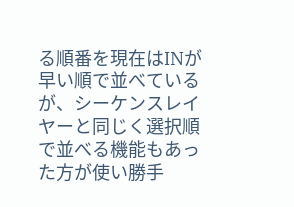る順番を現在はINが早い順で並べているが、シーケンスレイヤーと同じく選択順で並べる機能もあった方が使い勝手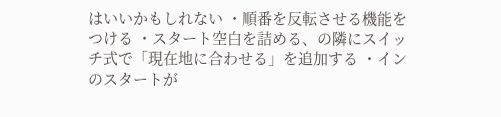はいいかもしれない ・順番を反転させる機能をつける ・スタート空白を詰める、の隣にスイッチ式で「現在地に合わせる」を追加する ・インのスタートが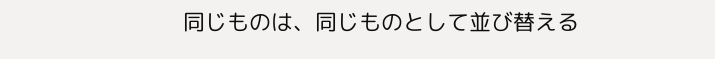同じものは、同じものとして並び替える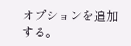オプションを追加する。